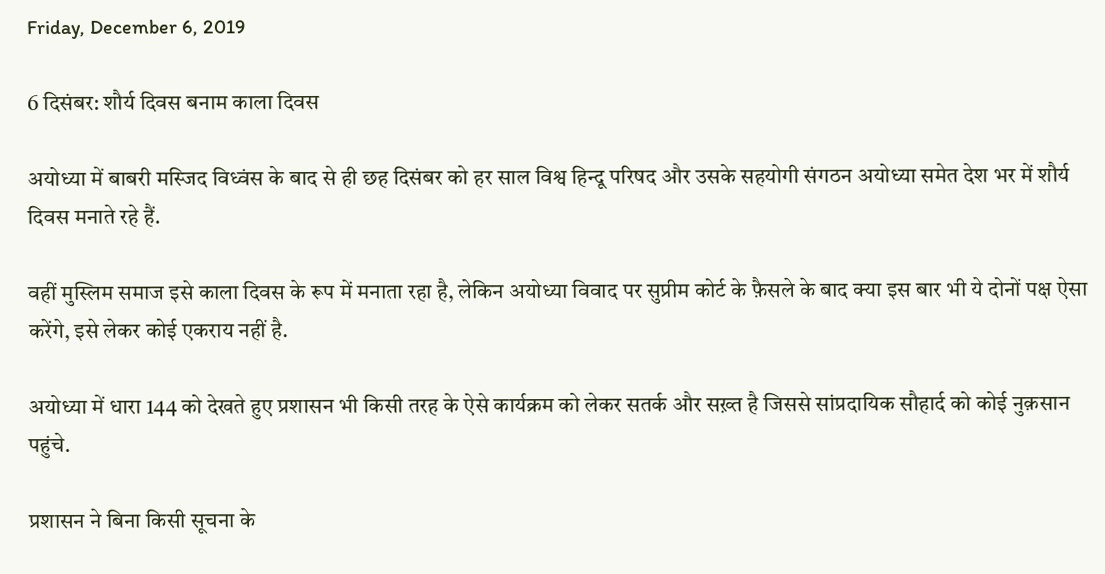Friday, December 6, 2019

6 दिसंबर: शौर्य दिवस बनाम काला दिवस

अयोध्या में बाबरी मस्जिद विध्वंस के बाद से ही छह दिसंबर को हर साल विश्व हिन्दू परिषद और उसके सहयोगी संगठन अयोध्या समेत देश भर में शौर्य दिवस मनाते रहे हैं.

वहीं मुस्लिम समाज इसे काला दिवस के रूप में मनाता रहा है, लेकिन अयोध्या विवाद पर सुप्रीम कोर्ट के फ़ैसले के बाद क्या इस बार भी ये दोनों पक्ष ऐसा करेंगे, इसे लेकर कोई एकराय नहीं है.

अयोध्या में धारा 144 को देखते हुए प्रशासन भी किसी तरह के ऐसे कार्यक्रम को लेकर सतर्क और सख़्त है जिससे सांप्रदायिक सौहार्द को कोई नुक़सान पहुंचे.

प्रशासन ने बिना किसी सूचना के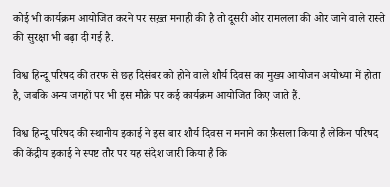कोई भी कार्यक्रम आयोजित करने पर सख़्त मनाही की है तो दूसरी ओर रामलला की ओर जाने वाले रास्ते की सुरक्षा भी बढ़ा दी गई है.

विश्व हिन्दू परिषद की तरफ से छह दिसंबर को होने वाले शौर्य दिवस का मुख्य आयोजन अयोध्या में होता है, जबकि अन्य जगहों पर भी इस मौक़े पर कई कार्यक्रम आयोजित किए जाते हैं.

विश्व हिन्दू परिषद की स्थानीय इकाई ने इस बार शौर्य दिवस न मनाने का फ़ैसला किया है लेकिन परिषद की केंद्रीय इकाई ने स्पष्ट तौर पर यह संदेश जारी किया है कि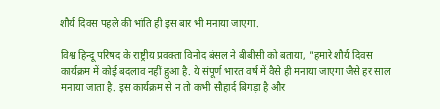शौर्य दिवस पहले की भांति ही इस बार भी मनाया जाएगा.

विश्व हिन्दू परिषद के राष्ट्रीय प्रवक्ता विनोद बंसल ने बीबीसी को बताया, "हमारे शौर्य दिवस कार्यक्रम में कोई बदलाव नहीं हुआ है. ये संपूर्ण भारत वर्ष में वैसे ही मनाया जाएगा जैसे हर साल मनाया जाता है. इस कार्यक्रम से न तो कभी सौहार्द बिगड़ा है और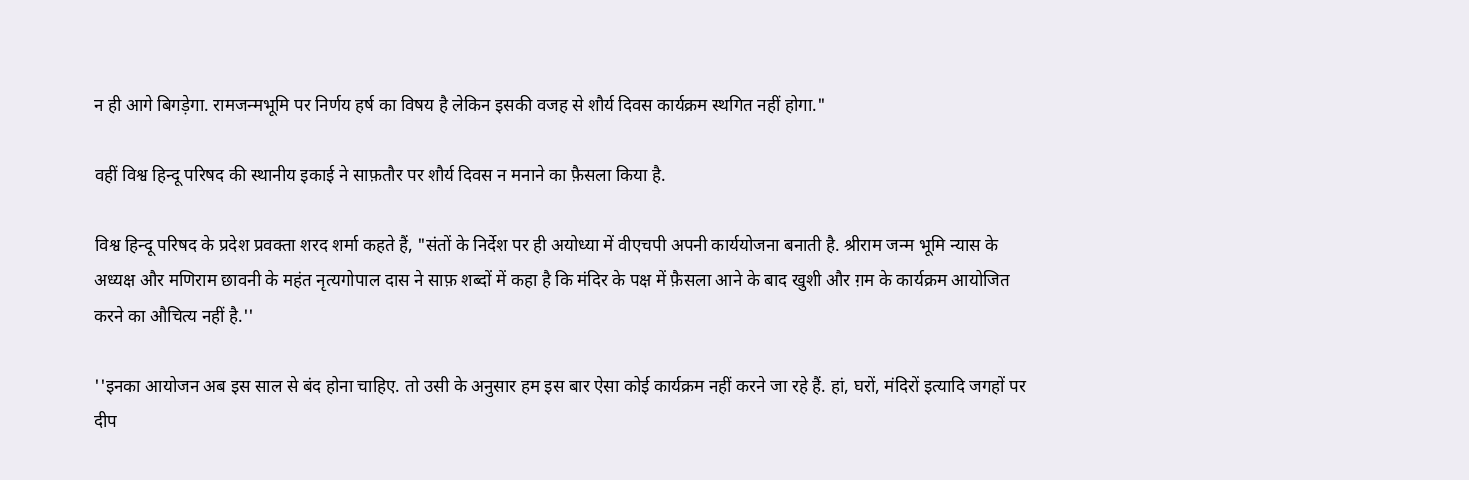न ही आगे बिगड़ेगा. रामजन्मभूमि पर निर्णय हर्ष का विषय है लेकिन इसकी वजह से शौर्य दिवस कार्यक्रम स्थगित नहीं होगा."

वहीं विश्व हिन्दू परिषद की स्थानीय इकाई ने साफ़तौर पर शौर्य दिवस न मनाने का फ़ैसला किया है.

विश्व हिन्दू परिषद के प्रदेश प्रवक्ता शरद शर्मा कहते हैं, "संतों के निर्देश पर ही अयोध्या में वीएचपी अपनी कार्ययोजना बनाती है. श्रीराम जन्म भूमि न्यास के अध्यक्ष और मणिराम छावनी के महंत नृत्यगोपाल दास ने साफ़ शब्दों में कहा है कि मंदिर के पक्ष में फ़ैसला आने के बाद खुशी और ग़म के कार्यक्रम आयोजित करने का औचित्य नहीं है.''

''इनका आयोजन अब इस साल से बंद होना चाहिए. तो उसी के अनुसार हम इस बार ऐसा कोई कार्यक्रम नहीं करने जा रहे हैं. हां, घरों, मंदिरों इत्यादि जगहों पर दीप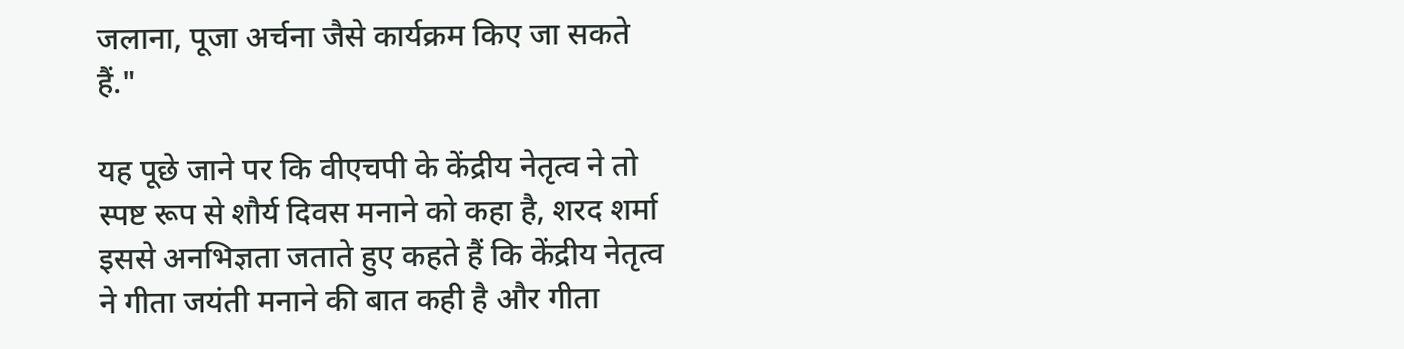जलाना, पूजा अर्चना जैसे कार्यक्रम किए जा सकते हैं."

यह पूछे जाने पर कि वीएचपी के केंद्रीय नेतृत्व ने तो स्पष्ट रूप से शौर्य दिवस मनाने को कहा है, शरद शर्मा इससे अनभिज्ञता जताते हुए कहते हैं कि केंद्रीय नेतृत्व ने गीता जयंती मनाने की बात कही है और गीता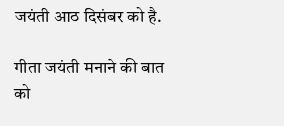जयंती आठ दिसंबर को है.

गीता जयंती मनाने की बात को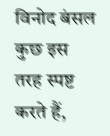विनोद बंसल कुछ इस तरह स्पष्ट करते हैं,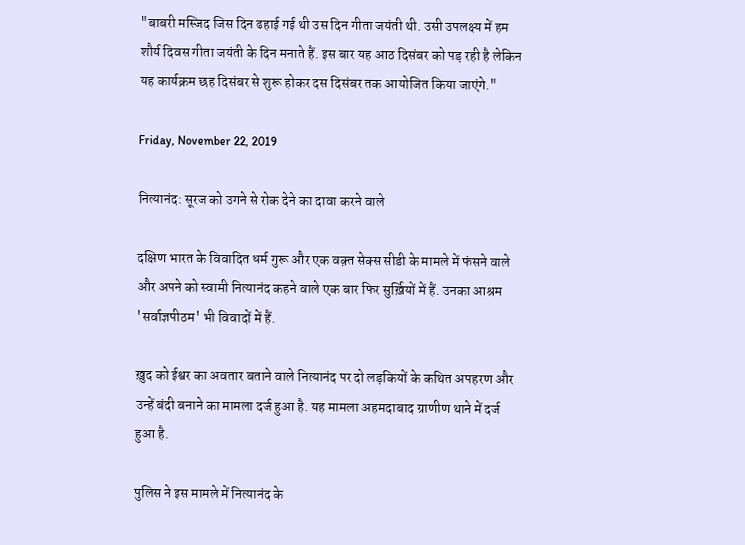"बाबरी मस्जिद जिस दिन ढहाई गई थी उस दिन गीता जयंती थी. उसी उपलक्ष्य में हम शौर्य दिवस गीता जयंती के दिन मनाते हैं. इस बार यह आठ दिसंबर को पड़ रही है लेकिन यह कार्यक्रम छह दिसंबर से शुरू होकर दस दिसंबर तक आयोजित किया जाएंगे."

Friday, November 22, 2019

नित्यानंद: सूरज को उगने से रोक देने का दावा करने वाले

दक्षिण भारत के विवादित धर्म गुरू और एक वक़्त सेक्स सीडी के मामले में फंसने वाले और अपने को स्वामी नित्यानंद कहने वाले एक बार फिर सुर्ख़ियों में हैं. उनका आश्रम 'सर्वाज्ञपीठम' भी विवादों में हैं.

ख़ुद को ईश्वर का अवतार बताने वाले नित्यानंद पर दो लड़कियों के कथित अपहरण और उन्हें बंदी बनाने का मामला दर्ज हुआ है. यह मामला अहमदाबाद ग्राणीण थाने में दर्ज हुआ है.

पुलिस ने इस मामले में नित्यानंद के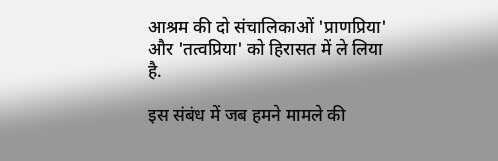आश्रम की दो संचालिकाओं 'प्राणप्रिया' और 'तत्वप्रिया' को हिरासत में ले लिया है.

इस संबंध में जब हमने मामले की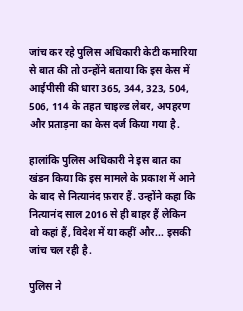जांच कर रहे पुलिस अधिकारी केटी कमारिया से बात की तो उन्होंने बताया कि इस केस में आईपीसी की धारा 365, 344, 323, 504, 506, 114 के तहत चाइल्ड लेबर, अपहरण और प्रताड़ना का केस दर्ज किया गया है.

हालांकि पुलिस अधिकारी ने इस बात का खंडन किया कि इस मामले के प्रकाश में आने के बाद से नित्यानंद फ़रार हैं. उन्होंने कहा कि नित्यानंद साल 2016 से ही बाहर हैं लेकिन वो कहां हैं, विदेश में या कहीं और... इसकी जांच चल रही है.

पुलिस ने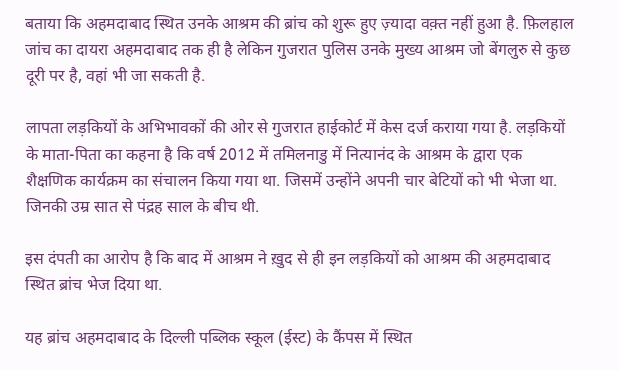बताया कि अहमदाबाद स्थित उनके आश्रम की ब्रांच को शुरू हुए ज़्यादा वक़्त नहीं हुआ है. फ़िलहाल जांच का दायरा अहमदाबाद तक ही है लेकिन गुजरात पुलिस उनके मुख्य आश्रम जो बेंगलुरु से कुछ दूरी पर है, वहां भी जा सकती है.

लापता लड़कियों के अभिभावकों की ओर से गुजरात हाईकोर्ट में केस दर्ज कराया गया है. लड़कियों के माता-पिता का कहना है कि वर्ष 2012 में तमिलनाडु में नित्यानंद के आश्रम के द्वारा एक शैक्षणिक कार्यक्रम का संचालन किया गया था. जिसमें उन्होंने अपनी चार बेटियों को भी भेजा था. जिनकी उम्र सात से पंद्रह साल के बीच थी.

इस दंपती का आरोप है कि बाद में आश्रम ने ख़ुद से ही इन लड़कियों को आश्रम की अहमदाबाद स्थित ब्रांच भेज दिया था.

यह ब्रांच अहमदाबाद के दिल्ली पब्लिक स्कूल (ईस्ट) के कैंपस में स्थित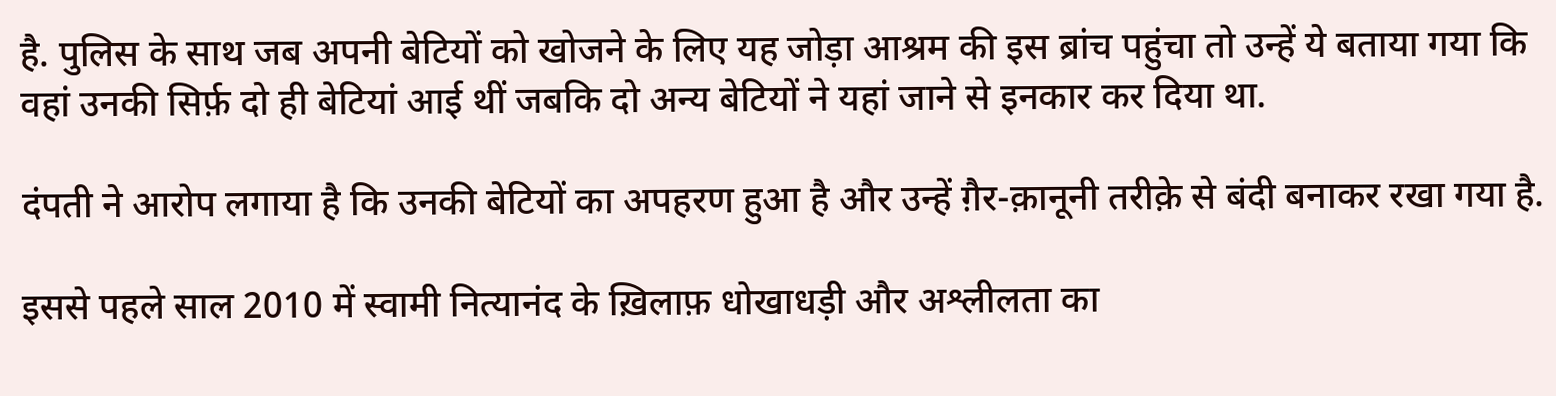है. पुलिस के साथ जब अपनी बेटियों को खोजने के लिए यह जोड़ा आश्रम की इस ब्रांच पहुंचा तो उन्हें ये बताया गया कि वहां उनकी सिर्फ़ दो ही बेटियां आई थीं जबकि दो अन्य बेटियों ने यहां जाने से इनकार कर दिया था.

दंपती ने आरोप लगाया है कि उनकी बेटियों का अपहरण हुआ है और उन्हें ग़ैर-क़ानूनी तरीक़े से बंदी बनाकर रखा गया है.

इससे पहले साल 2010 में स्वामी नित्यानंद के ख़िलाफ़ धोखाधड़ी और अश्लीलता का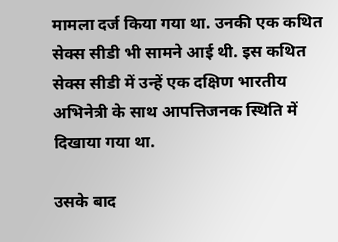मामला दर्ज किया गया था. उनकी एक कथित सेक्स सीडी भी सामने आई थी. इस कथित सेक्स सीडी में उन्हें एक दक्षिण भारतीय अभिनेत्री के साथ आपत्तिजनक स्थिति में दिखाया गया था.

उसके बाद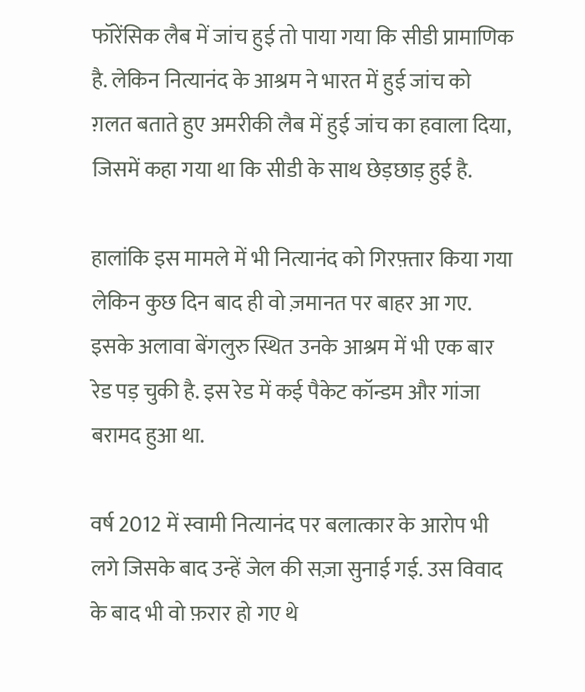फॉरेंसिक लैब में जांच हुई तो पाया गया कि सीडी प्रामाणिक है. लेकिन नित्यानंद के आश्रम ने भारत में हुई जांच को ग़लत बताते हुए अमरीकी लैब में हुई जांच का हवाला दिया, जिसमें कहा गया था कि सीडी के साथ छेड़छाड़ हुई है.

हालांकि इस मामले में भी नित्यानंद को गिरफ़्तार किया गया लेकिन कुछ दिन बाद ही वो ज़मानत पर बाहर आ गए. इसके अलावा बेंगलुरु स्थित उनके आश्रम में भी एक बार रेड पड़ चुकी है. इस रेड में कई पैकेट कॉन्डम और गांजा बरामद हुआ था.

वर्ष 2012 में स्वामी नित्यानंद पर बलात्कार के आरोप भी लगे जिसके बाद उन्हें जेल की सज़ा सुनाई गई. उस विवाद के बाद भी वो फ़रार हो गए थे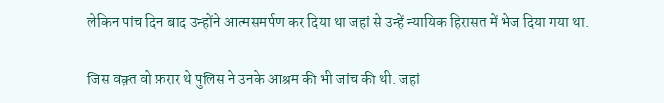लेकिन पांच दिन बाद उन्होंने आत्मसमर्पण कर दिया था जहां से उन्हें न्यायिक हिरासत में भेज दिया गया था.

जिस वक़्त वो फ़रार थे पुलिस ने उनके आश्रम की भी जांच की थी. जहां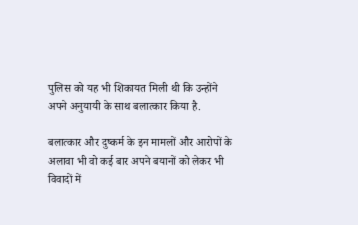पुलिस को यह भी शिकायत मिली थी कि उन्होंने अपने अनुयायी के साथ बलात्कार किया है.

बलात्कार और दुष्कर्म के इन मामलों और आरोपों के अलावा भी वो कई बार अपने बयानों को लेकर भी विवादों में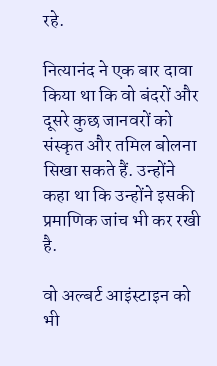रहे.

नित्यानंद ने एक बार दावा किया था कि वो बंदरों और दूसरे कुछ जानवरों को संस्कृत और तमिल बोलना सिखा सकते हैं. उन्होंने कहा था कि उन्होंने इसकी प्रमाणिक जांच भी कर रखी है.

वो अल्बर्ट आइंस्टाइन को भी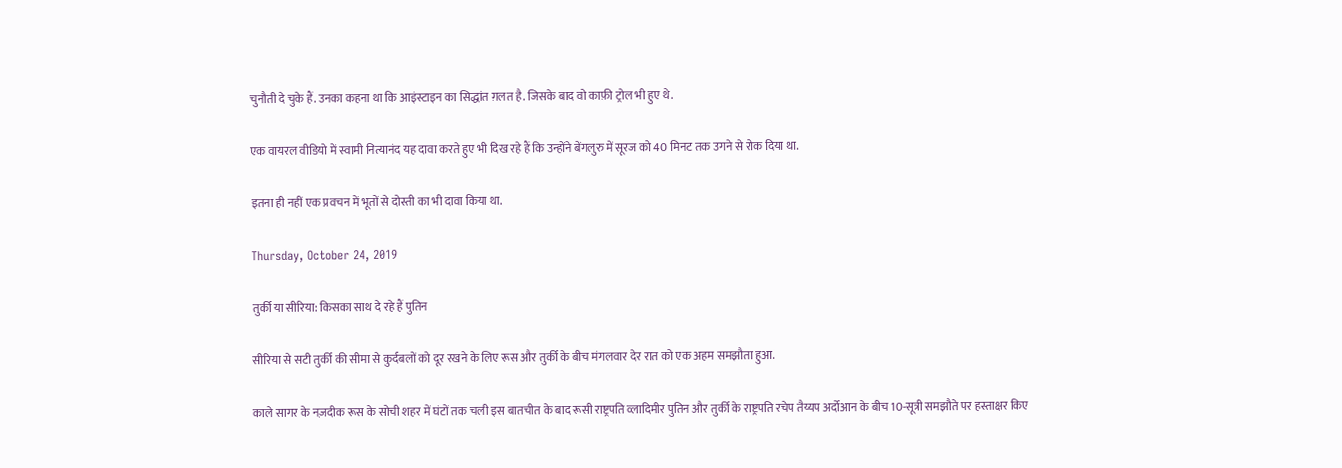चुनौती दे चुके हैं. उनका कहना था कि आइंस्टाइन का सिद्धांत ग़लत है. जिसके बाद वो काफ़ी ट्रोल भी हुए थे.

एक वायरल वीडियो में स्वामी नित्यानंद यह दावा करते हुए भी दिख रहे हैं कि उन्होंने बेंगलुरु में सूरज को 40 मिनट तक उगने से रोक दिया था.

इतना ही नहीं एक प्रवचन में भूतों से दोस्ती का भी दावा किया था.

Thursday, October 24, 2019

तुर्की या सीरिया: किसका साथ दे रहे हैं पुतिन

सीरिया से सटी तुर्की की सीमा से कुर्दबलों को दूर रखने के लिए रूस और तुर्की के बीच मंगलवार देर रात को एक अहम समझौता हुआ.

काले सागर के नज़दीक रूस के सोची शहर में घंटों तक चली इस बातचीत के बाद रूसी राष्ट्रपति व्लादिमीर पुतिन और तुर्की के राष्ट्रपति रचेप तैय्यप अर्दोआन के बीच 10-सूत्री समझौते पर हस्ताक्षर किए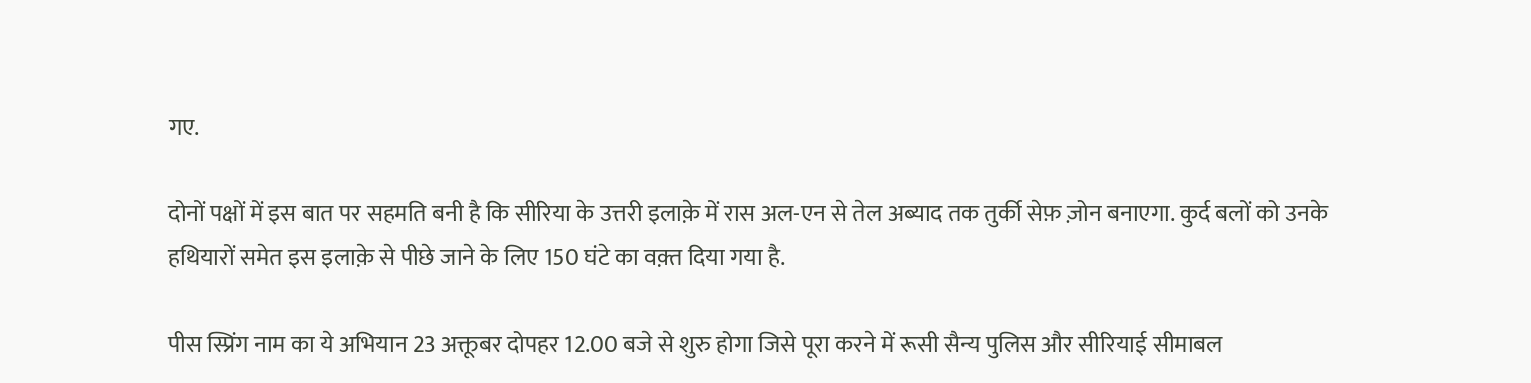गए.

दोनों पक्षों में इस बात पर सहमति बनी है कि सीरिया के उत्तरी इलाक़े में रास अल-एन से तेल अब्याद तक तुर्की सेफ़ ज़ोन बनाएगा. कुर्द बलों को उनके हथियारों समेत इस इलाक़े से पीछे जाने के लिए 150 घंटे का वक़्त दिया गया है.

पीस स्प्रिंग नाम का ये अभियान 23 अक्तूबर दोपहर 12.00 बजे से शुरु होगा जिसे पूरा करने में रूसी सैन्य पुलिस और सीरियाई सीमाबल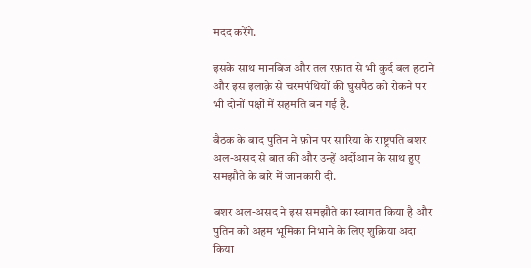मदद करेंगे.

इसके साथ मानबिज और तल रफ़ात से भी कुर्द बल हटाने और इस इलाक़े से चरमपंथियों की घुसपैठ को रोकने पर भी दोनों पक्षों में सहमति बन गई है.

बैठक के बाद पुतिन ने फ़ोन पर सारिया के राष्ट्रपति बशर अल-असद से बात की और उन्हें अर्दोआन के साथ हुए समझौते के बारे में जानकारी दी.

बशर अल-असद ने इस समझौते का स्वागत किया है और पुतिन को अहम भूमिका निभाने के लिए शुक्रिया अदा किया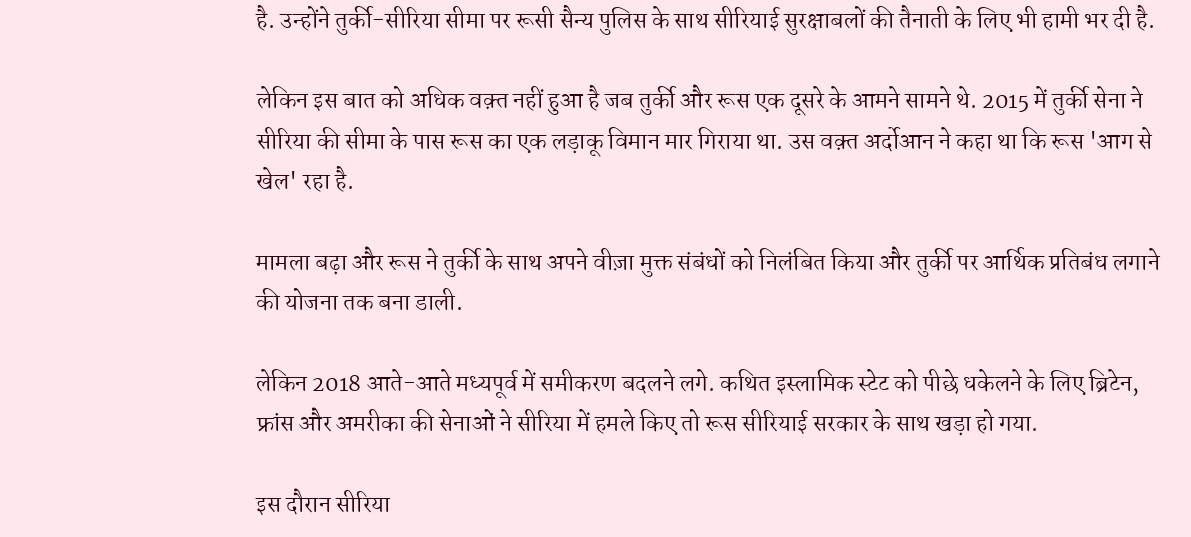है. उन्होंने तुर्की-सीरिया सीमा पर रूसी सैन्य पुलिस के साथ सीरियाई सुरक्षाबलों की तैनाती के लिए भी हामी भर दी है.

लेकिन इस बात को अधिक वक़्त नहीं हुआ है जब तुर्की और रूस एक दूसरे के आमने सामने थे. 2015 में तुर्की सेना ने सीरिया की सीमा के पास रूस का एक लड़ाकू विमान मार गिराया था. उस वक़्त अर्दोआन ने कहा था कि रूस 'आग से खेल' रहा है.

मामला बढ़ा और रूस ने तुर्की के साथ अपने वीज़ा मुक्त संबंधों को निलंबित किया और तुर्की पर आर्थिक प्रतिबंध लगाने की योजना तक बना डाली.

लेकिन 2018 आते-आते मध्यपूर्व में समीकरण बदलने लगे. कथित इस्लामिक स्टेट को पीछे धकेलने के लिए ब्रिटेन, फ्रांस और अमरीका की सेनाओं ने सीरिया में हमले किए तो रूस सीरियाई सरकार के साथ खड़ा हो गया.

इस दौरान सीरिया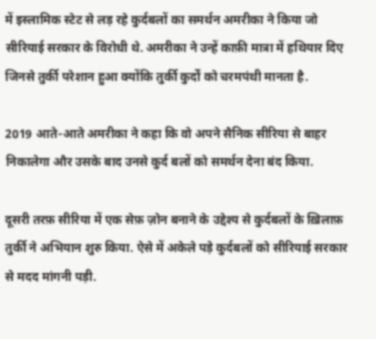में इस्लामिक स्टेट से लड़ रहे कुर्दबलों का समर्थन अमरीका ने किया जो सीरियाई सरकार के विरोधी थे. अमरीका ने उन्हें काफ़ी मात्रा में हथियार दिए जिनसे तुर्की परेशान हुआ क्योंकि तुर्की कुर्दों को चरमपंथी मानता है.

2019 आते-आते अमरीका ने कहा कि वो अपने सैनिक सीरिया से बाहर निकालेगा और उसके बाद उनसे कुर्द बलों को समर्थन देना बंद किया.

दूसरी तरफ़ सीरिया में एक सेफ़ ज़ोन बनाने के उद्देश्य से कुर्दबलों के ख़िलाफ़ तुर्की ने अभियान शुरु किया. ऐसे में अकेले पड़े कुर्दबलों को सीरियाई सरकार से मदद मांगनी पड़ी.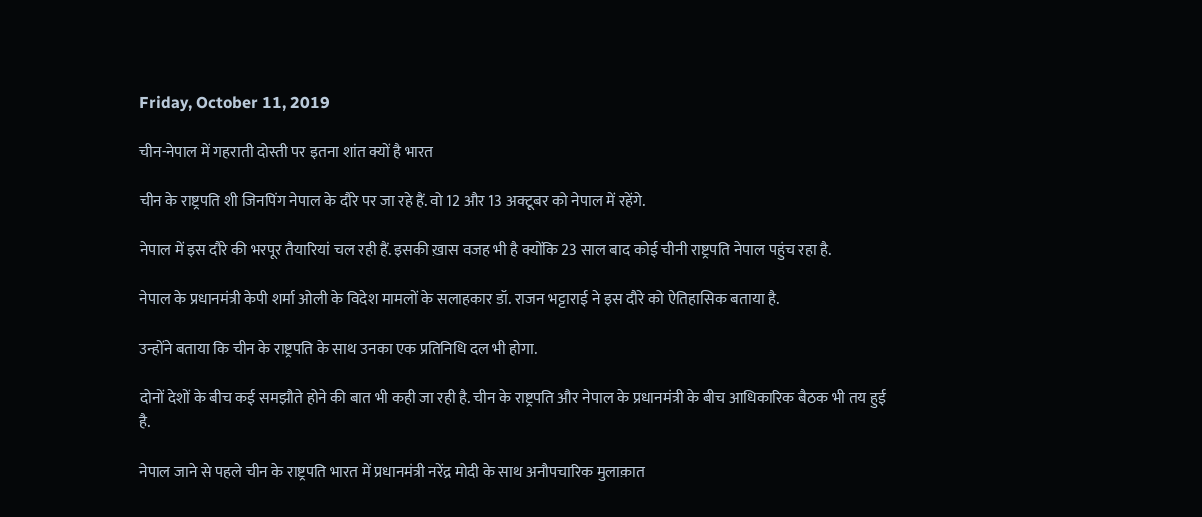Friday, October 11, 2019

चीन-नेपाल में गहराती दोस्ती पर इतना शांत क्यों है भारत

चीन के राष्ट्रपति शी जिनपिंग नेपाल के दौरे पर जा रहे हैं. वो 12 और 13 अक्टूबर को नेपाल में रहेंगे.

नेपाल में इस दौरे की भरपूर तैयारियां चल रही हैं. इसकी ख़ास वजह भी है क्योंकि 23 साल बाद कोई चीनी राष्ट्रपति नेपाल पहुंच रहा है.

नेपाल के प्रधानमंत्री केपी शर्मा ओली के विदेश मामलों के सलाहकार डॉ. राजन भट्टाराई ने इस दौरे को ऐतिहासिक बताया है.

उन्होंने बताया कि चीन के राष्ट्रपति के साथ उनका एक प्रतिनिधि दल भी होगा.

दोनों देशों के बीच कई समझौते होने की बात भी कही जा रही है. चीन के राष्ट्रपति और नेपाल के प्रधानमंत्री के बीच आधिकारिक बैठक भी तय हुई है.

नेपाल जाने से पहले चीन के राष्ट्रपति भारत में प्रधानमंत्री नरेंद्र मोदी के साथ अनौपचारिक मुलाक़ात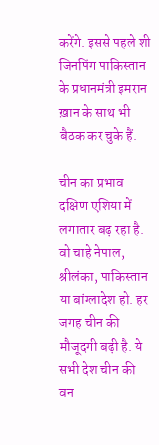करेंगे. इससे पहले शी जिनपिंग पाकिस्तान के प्रधानमंत्री इमरान ख़ान के साथ भी बैठक कर चुके हैं.

चीन का प्रभाव दक्षिण एशिया में लगातार बढ़ रहा है. वो चाहे नेपाल, श्रीलंका, पाकिस्तान या बांग्लादेश हो. हर जगह चीन की मौजूदगी बढ़ी है. ये सभी देश चीन की वन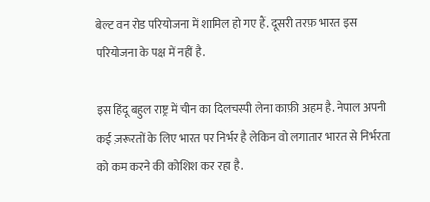बेल्ट वन रोड परियोजना में शामिल हो गए हैं. दूसरी तरफ़ भारत इस परियोजना के पक्ष में नहीं है.

इस हिंदू बहुल राष्ट्र में चीन का दिलचस्पी लेना काफ़ी अहम है. नेपाल अपनी कई ज़रूरतों के लिए भारत पर निर्भर है लेकिन वो लगातार भारत से निर्भरता को कम करने की कोशिश कर रहा है.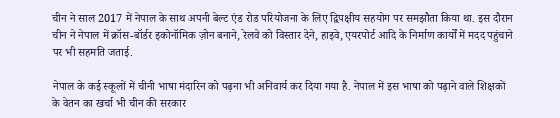चीन ने साल 2017 में नेपाल के साथ अपनी बेल्ट एंड रोड परियोजना के लिए द्विपक्षीय सहयोग पर समझौता किया था. इस दौरान चीन ने नेपाल में क्रॉस-बॉर्डर इकोनॉमिक ज़ोन बनाने, रेलवे को विस्तार देने, हाइवे, एयरपोर्ट आदि के निर्माण कार्यों में मदद पहुंचाने पर भी सहमति जताई.

नेपाल के कई स्कूलों में चीनी भाषा मंदारिन को पढ़ना भी अनिवार्य कर दिया गया है. नेपाल में इस भाषा को पढ़ाने वाले शिक्षकों के वेतन का खर्चा भी चीन की सरकार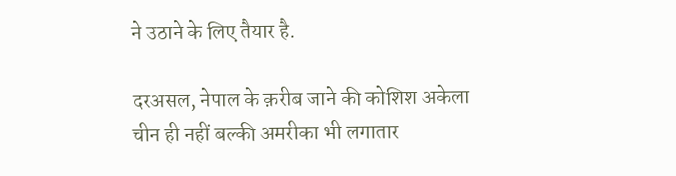ने उठाने के लिए तैयार है.

दरअसल, नेपाल के क़रीब जाने की कोशिश अकेला चीन ही नहीं बल्की अमरीका भी लगातार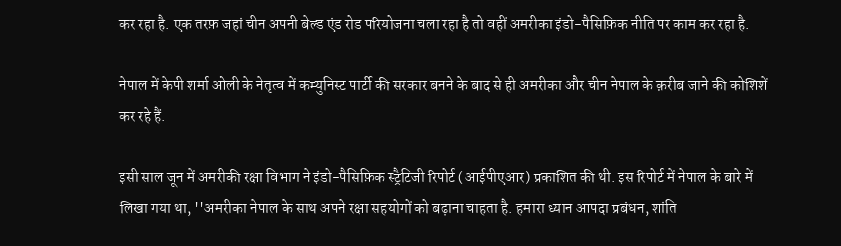कर रहा है. एक तरफ़ जहां चीन अपनी बेल्ड एंड रोड परियोजना चला रहा है तो वहीं अमरीका इंडो-पैसिफ़िक नीति पर काम कर रहा है.

नेपाल में केपी शर्मा ओली के नेतृत्व में कम्युनिस्ट पार्टी की सरकार बनने के बाद से ही अमरीका और चीन नेपाल के क़रीब जाने की कोशिशें कर रहे हैं.

इसी साल जून में अमरीकी रक्षा विभाग ने इंडो-पैसिफ़िक स्ट्रैटिजी रिपोर्ट (आईपीएआर) प्रकाशित की थी. इस रिपोर्ट में नेपाल के बारे में लिखा गया था, ''अमरीका नेपाल के साथ अपने रक्षा सहयोगों को बढ़ाना चाहता है. हमारा ध्यान आपदा प्रबंधन, शांति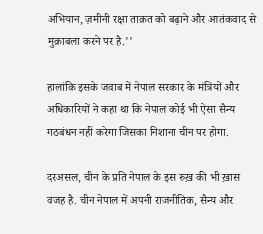अभियान, ज़मीनी रक्षा ताक़त को बढ़ाने और आतंकवाद से मुक़ाबला करने पर है.''

हालांकि इसके जवाब में नेपाल सरकार के मंत्रियों और अधिकारियों ने कहा था कि नेपाल कोई भी ऐसा सैन्य गठबंधन नहीं करेगा जिसका निशाना चीन पर होगा.

दरअसल, चीन के प्रति नेपाल के इस रुख़ की भी ख़ास वजह है. चीन नेपाल में अपनी राजनीतिक, सैन्य और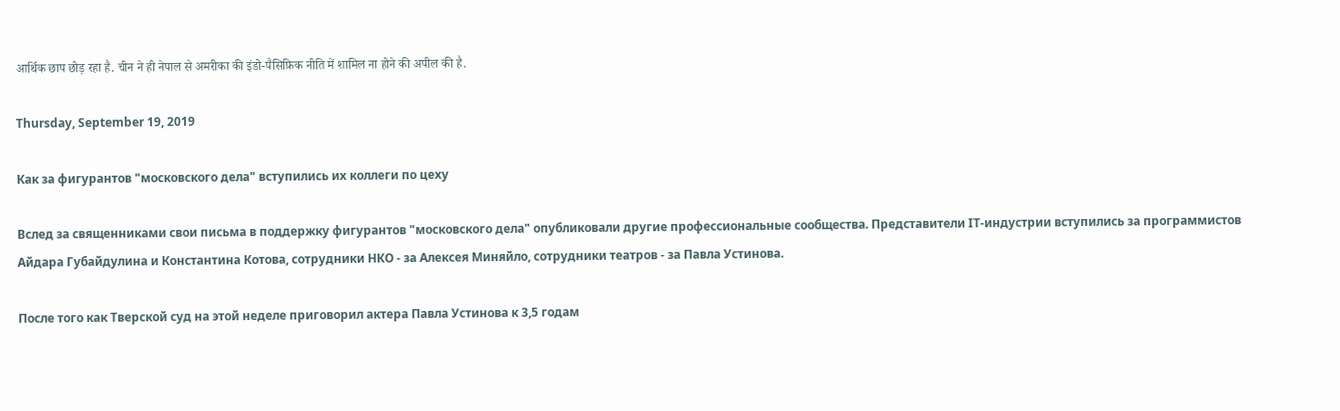आर्थिक छाप छोड़ रहा है. चीन ने ही नेपाल से अमरीका की इंडो-पैसिफ़िक नीति में शामिल ना होने की अपील की है.

Thursday, September 19, 2019

Как за фигурантов "московского дела" вступились их коллеги по цеху

Вслед за священниками свои письма в поддержку фигурантов "московского дела" опубликовали другие профессиональные сообщества. Представители IT-индустрии вступились за программистов Айдара Губайдулина и Константина Котова, сотрудники НКО - за Алексея Миняйло, сотрудники театров - за Павла Устинова.

После того как Тверской суд на этой неделе приговорил актера Павла Устинова к 3,5 годам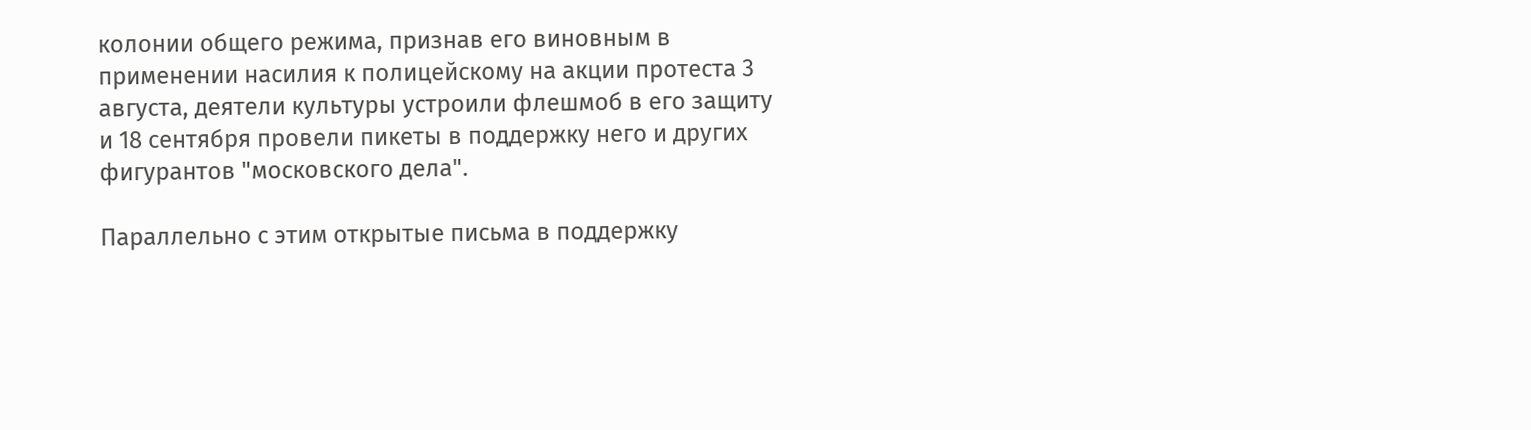колонии общего режима, признав его виновным в применении насилия к полицейскому на акции протеста 3 августа, деятели культуры устроили флешмоб в его защиту и 18 сентября провели пикеты в поддержку него и других фигурантов "московского дела".

Параллельно с этим открытые письма в поддержку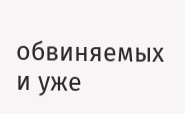обвиняемых и уже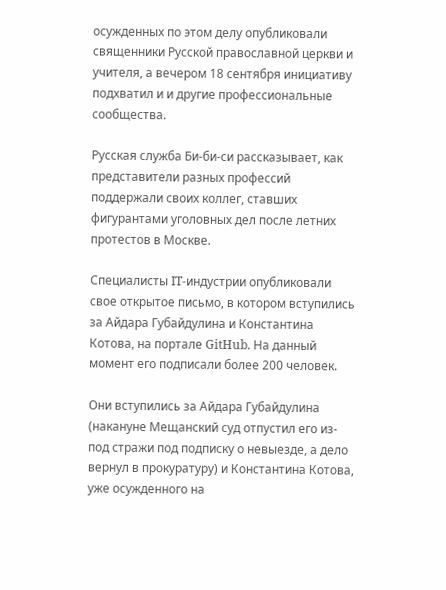осужденных по этом делу опубликовали священники Русской православной церкви и учителя, а вечером 18 сентября инициативу подхватил и и другие профессиональные сообщества.

Русская служба Би-би-си рассказывает, как представители разных профессий поддержали своих коллег, ставших фигурантами уголовных дел после летних протестов в Москве.

Специалисты IT-индустрии опубликовали свое открытое письмо, в котором вступились за Айдара Губайдулина и Константина Котова, на портале GitHub. На данный момент его подписали более 200 человек.

Они вступились за Айдара Губайдулина (накануне Мещанский суд отпустил его из-под стражи под подписку о невыезде, а дело вернул в прокуратуру) и Константина Котова, уже осужденного на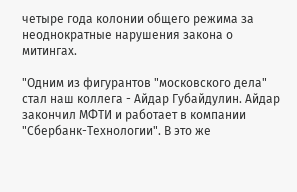четыре года колонии общего режима за неоднократные нарушения закона о митингах.

"Одним из фигурантов "московского дела" стал наш коллега - Айдар Губайдулин. Айдар закончил МФТИ и работает в компании "Сбербанк-Технологии". В это же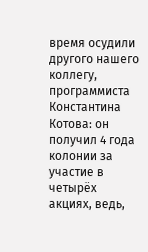время осудили другого нашего коллегу, программиста Константина Котова: он получил 4 года колонии за участие в четырёх акциях, ведь,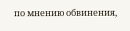по мнению обвинения,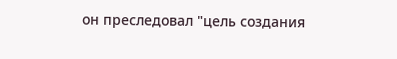он преследовал "цель создания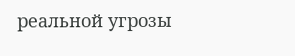реальной угрозы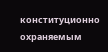конституционно охраняемым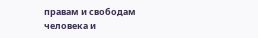правам и свободам человека и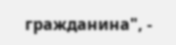гражданина", -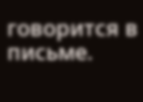говорится в письме.